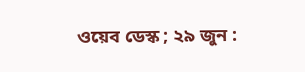ওয়েব ডেস্ক ; ২৯ জুন :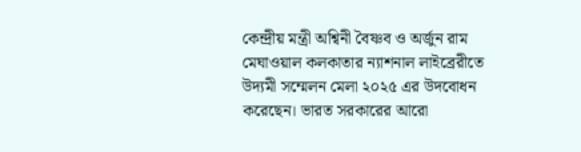কেন্দ্রীয় মন্ত্রী অশ্বিনী বৈষ্ণব ও অর্জুন রাম মেঘাওয়াল কলকাতার ন্যাশনাল লাইব্রেরীতে উদ্যমী সম্মেলন মেলা ২০২৫ এর উদবোধন করেছেন। ভারত সরকারের আরো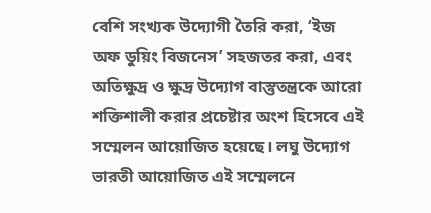বেশি সংখ্যক উদ্যোগী তৈরি করা, ‘ইজ অফ ডুয়িং বিজনেস’ সহজতর করা, এবং অতিক্ষুদ্র ও ক্ষুদ্র উদ্যোগ বাস্তুতন্ত্রকে আরো শক্তিশালী করার প্রচেষ্টার অংশ হিসেবে এই সম্মেলন আয়োজিত হয়েছে। লঘু উদ্যোগ ভারতী আয়োজিত এই সম্মেলনে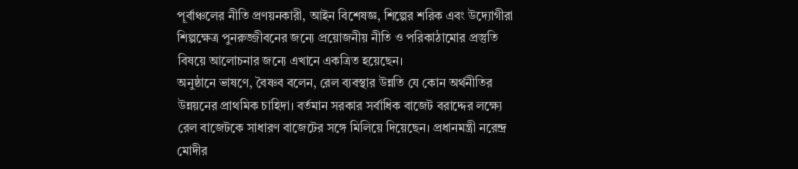পূর্বাঞ্চলের নীতি প্রণয়নকারী, আইন বিশেষজ্ঞ, শিল্পের শরিক এবং উদ্যোগীরা শিল্পক্ষেত্র পুনরুজ্জীবনের জন্যে প্রয়োজনীয় নীতি ও পরিকাঠামোর প্রস্তুতি বিষয়ে আলোচনার জন্যে এখানে একত্রিত হয়েছেন।
অনুষ্ঠানে ভাষণে, বৈষ্ণব বলেন, রেল ব্যবস্থার উন্নতি যে কোন অর্থনীতির উন্নয়নের প্রাথমিক চাহিদা। বর্তমান সরকার সর্বাধিক বাজেট বরাদ্দের লক্ষ্যে রেল বাজেটকে সাধারণ বাজেটের সঙ্গে মিলিয়ে দিয়েছেন। প্রধানমন্ত্রী নরেন্দ্র মোদীর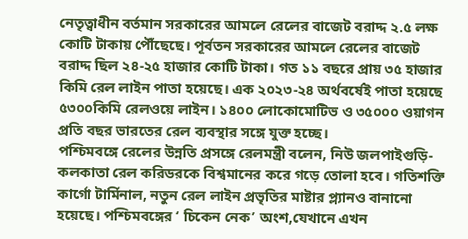নেতৃত্বাধীন বর্তমান সরকারের আমলে রেলের বাজেট বরাদ্দ ২.৫ লক্ষ কোটি টাকায় পৌঁছেছে। পূর্বতন সরকারের আমলে রেলের বাজেট বরাদ্দ ছিল ২৪-২৫ হাজার কোটি টাকা। গত ১১ বছরে প্রায় ৩৫ হাজার কিমি রেল লাইন পাতা হয়েছে। এক ২০২৩-২৪ অর্থবর্ষেই পাতা হয়েছে ৫৩০০কিমি রেলওয়ে লাইন। ১৪০০ লোকোমোটিভ ও ৩৫০০০ ওয়াগন প্রতি বছর ভারতের রেল ব্যবস্থার সঙ্গে যুক্ত হচ্ছে।
পশ্চিমবঙ্গে রেলের উন্নতি প্রসঙ্গে রেলমন্ত্রী বলেন, নিউ জলপাইগুড়ি- কলকাতা রেল করিডরকে বিশ্বমানের করে গড়ে তোলা হবে। গতিশক্তি কার্গো টার্মিনাল, নতুন রেল লাইন প্রভৃতির মাষ্টার প্ল্যানও বানানো হয়েছে। পশ্চিমবঙ্গের ‘ চিকেন নেক’ অংশ,যেখানে এখন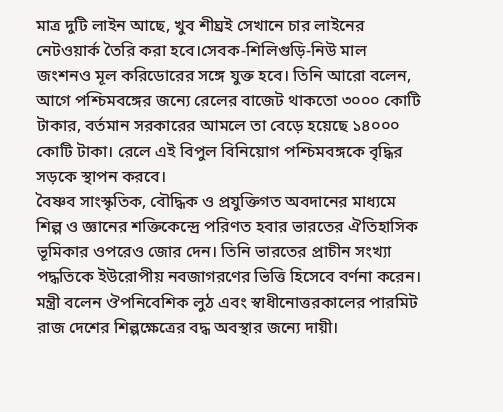মাত্র দুটি লাইন আছে, খুব শীঘ্রই সেখানে চার লাইনের নেটওয়ার্ক তৈরি করা হবে।সেবক-শিলিগুড়ি-নিউ মাল জংশনও মূল করিডোরের সঙ্গে যুক্ত হবে। তিনি আরো বলেন, আগে পশ্চিমবঙ্গের জন্যে রেলের বাজেট থাকতো ৩০০০ কোটি টাকার, বর্তমান সরকারের আমলে তা বেড়ে হয়েছে ১৪০০০ কোটি টাকা। রেলে এই বিপুল বিনিয়োগ পশ্চিমবঙ্গকে বৃদ্ধির সড়কে স্থাপন করবে।
বৈষ্ণব সাংস্কৃতিক, বৌদ্ধিক ও প্রযুক্তিগত অবদানের মাধ্যমে শিল্প ও জ্ঞানের শক্তিকেন্দ্রে পরিণত হবার ভারতের ঐতিহাসিক ভূমিকার ওপরেও জোর দেন। তিনি ভারতের প্রাচীন সংখ্যা পদ্ধতিকে ইউরোপীয় নবজাগরণের ভিত্তি হিসেবে বর্ণনা করেন। মন্ত্রী বলেন ঔপনিবেশিক লুঠ এবং স্বাধীনোত্তরকালের পারমিট রাজ দেশের শিল্পক্ষেত্রের বদ্ধ অবস্থার জন্যে দায়ী।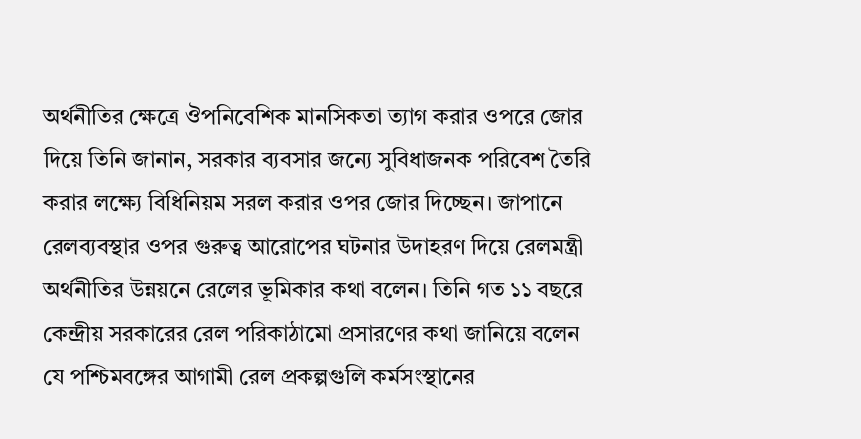অর্থনীতির ক্ষেত্রে ঔপনিবেশিক মানসিকতা ত্যাগ করার ওপরে জোর দিয়ে তিনি জানান, সরকার ব্যবসার জন্যে সুবিধাজনক পরিবেশ তৈরি করার লক্ষ্যে বিধিনিয়ম সরল করার ওপর জোর দিচ্ছেন। জাপানে রেলব্যবস্থার ওপর গুরুত্ব আরোপের ঘটনার উদাহরণ দিয়ে রেলমন্ত্রী অর্থনীতির উন্নয়নে রেলের ভূমিকার কথা বলেন। তিনি গত ১১ বছরে কেন্দ্রীয় সরকারের রেল পরিকাঠামো প্রসারণের কথা জানিয়ে বলেন যে পশ্চিমবঙ্গের আগামী রেল প্রকল্পগুলি কর্মসংস্থানের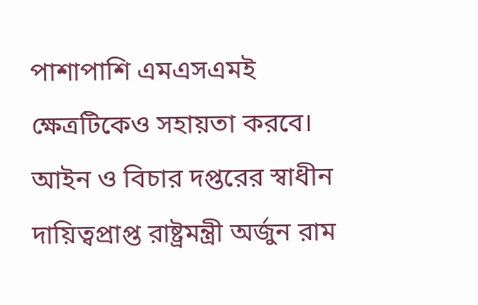পাশাপাশি এমএসএমই ক্ষেত্রটিকেও সহায়তা করবে।
আইন ও বিচার দপ্তরের স্বাধীন দায়িত্বপ্রাপ্ত রাষ্ট্রমন্ত্রী অর্জুন রাম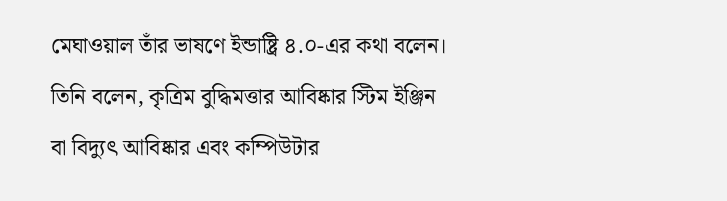মেঘাওয়াল তাঁর ভাষণে ইন্ডাষ্ট্রি ৪.০-এর কথা বলেন। তিনি বলেন, কৃত্রিম বুদ্ধিমত্তার আবিষ্কার স্টিম ইঞ্জিন বা বিদ্যুৎ আবিষ্কার এবং কম্পিউটার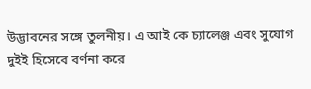উদ্ভাবনের সঙ্গে তুলনীয়। এ আই কে চ্যালেঞ্জ এবং সুযোগ দুইই হিসেবে বর্ণনা করে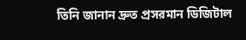তিনি জানান দ্রুত প্রসরমান ডিজিটাল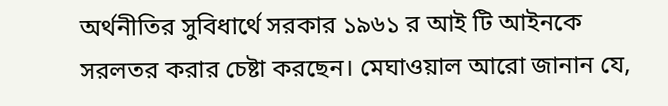অর্থনীতির সুবিধার্থে সরকার ১৯৬১ র আই টি আইনকে সরলতর করার চেষ্টা করছেন। মেঘাওয়াল আরো জানান যে,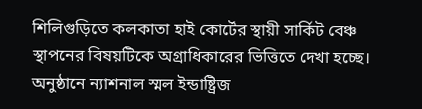শিলিগুড়িতে কলকাতা হাই কোর্টের স্থায়ী সার্কিট বেঞ্চ স্থাপনের বিষয়টিকে অগ্রাধিকারের ভিত্তিতে দেখা হচ্ছে।
অনুষ্ঠানে ন্যাশনাল স্মল ইন্ডাষ্ট্রিজ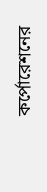কর্পোরেশনের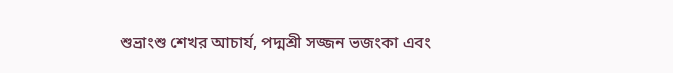শুভ্রাংশু শেখর আচার্য, পদ্মশ্রী সজ্জন ভজংকা এবং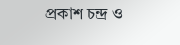প্রকাশ চন্দ্র ও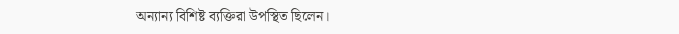অন্যান্য বিশিষ্ট ব্যক্তিরা উপস্থিত ছিলেন।